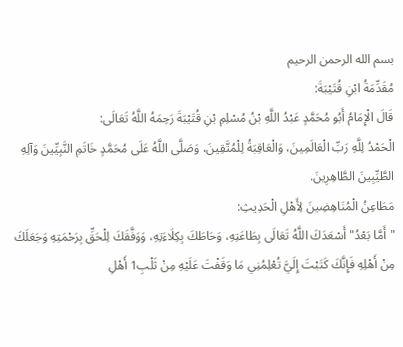بسم الله الرحمن الرحيم
مُقَدِّمَةُ ابْنِ قُتَيْبَةَ:
قَالَ الْإِمَامُ أَبُو مُحَمَّدٍ عَبْدُ اللَّهِ بْنُ مُسْلِمِ بْنِ قُتَيْبَةَ رَحِمَهُ اللَّهُ تَعَالَى:
الْحَمْدُ لِلَّهِ رَبِّ الْعَالَمِينَ، وَالْعَاقِبَةُ لِلْمُتَّقِينَ، وَصَلَّى اللَّهُ عَلَى مُحَمَّدٍ خَاتَمِ النَّبِيِّينَ وَآلِهِ الطَّيِّبِينَ الطَّاهِرِينَ.
مَطَاعِنُ الْمُنَاهِضِينَ لِأَهْلِ الْحَدِيثِ:
"أَمَّا بَعْدُ" أَسْعَدَكَ اللَّهُ تَعَالَى بِطَاعَتِهِ، وَحَاطَكَ بِكِلَاءَتِهِ، وَوَفَّقَكَ لِلْحَقِّ بِرَحْمَتِهِ وَجَعَلَكَ مِنْ أَهْلِهِ فَإِنَّكَ كَتَبْتَ إِلَيَّ تُعْلِمُنِي مَا وَقَفْتَ عَلَيْهِ مِنْ ثَلْبِ1 أَهْلِ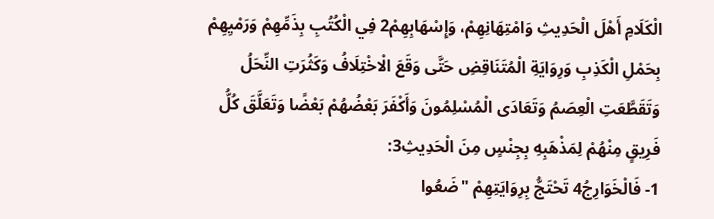الْكَلَامِ أَهْلَ الْحَدِيثِ وَامْتِهَانِهِمْ، وَإِسْهَابِهِمْ2 فِي الْكُتُبِ بِذَمِّهِمْ وَرَمْيِهِمْ بِحَمْلِ الْكَذِبِ وَرِوَايَةِ الْمُتَنَاقِضِ حَتَّى وَقَعَ الْاخْتِلَافُ وَكَثُرَتِ النِّحَلُ وَتَقَطَّعَتِ الْعِصَمُ وَتَعَادَى الْمُسْلِمُونَ وَأَكْفَرَ بَعْضُهُمْ بَعْضًا وَتَعَلَّقَ كُلُّ فَرِيقٍ مِنْهُمْ لِمَذْهَبِهِ بِجِنْسٍ مِنَ الْحَدِيثِ3:
1- فَالْخَوَارِجُ4 تَحْتَجُّ بِرِوَايَتِهِمْ "ضَعُوا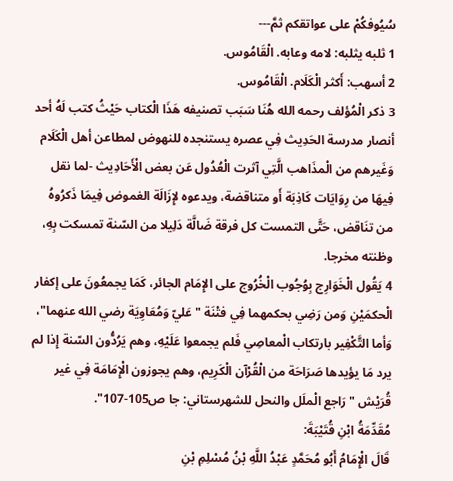سُيُوفكُمْ على عواتقكم ثمَّ---
1 ثلبه يثلبه: لامه وعابه. الْقَامُوس.
2 أسهب: أَكثر الْكَلَام. الْقَامُوس.
3 ذكر الْمُؤلف رحمه الله هُنَا سَبَب تصنيفه هَذَا الْكتاب حَيْثُ كتب لَهُ أحد أنصار مدرسة الحَدِيث فِي عصره يستنجده للنهوض لمطاعن أهل الْكَلَام وَغَيرهم من الْمذَاهب الَّتِي آثرت الْعُدُول عَن بعض الْأَحَادِيث -لما نقل فِيهَا من رِوَايَات كَاذِبَة أَو متناقضة، ويدعوه لإِزَالَة الغموض فِيمَا ذَكرُوهُ من تنَاقض، حَتَّى التمست كل فرقة ضَالَّة دَلِيلا من السّنة تمسكت بِهِ، وظنته مخرجا.
4 يَقُول الْخَوَارِج بِوُجُوب الْخُرُوج على الإِمَام الجائر، كَمَا يجمعُونَ على إكفار الْحكمَيْنِ وَمن رَضِي بحكمهما فِي فتْنَة "عَليّ وَمُعَاوِيَة رضي الله عنهما"، وَأما التَّكْفِير بارتكاب الْمعاصِي فَلم يجمعوا عَلَيْهِ، وهم يَرُدُّون السّنة إِذا لم يرد مَا يؤيدها صَرَاحَة من الْقُرْآن الْكَرِيم، وهم يجوزون الْإِمَامَة فِي غير قُرَيْش "رَاجع الْملَل والنحل للشهرستاني: جا ص105-107".
مُقَدِّمَةُ ابْنِ قُتَيْبَةَ:
قَالَ الْإِمَامُ أَبُو مُحَمَّدٍ عَبْدُ اللَّهِ بْنُ مُسْلِمِ بْنِ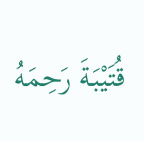قُتَيْبَةَ رَحِمَهُ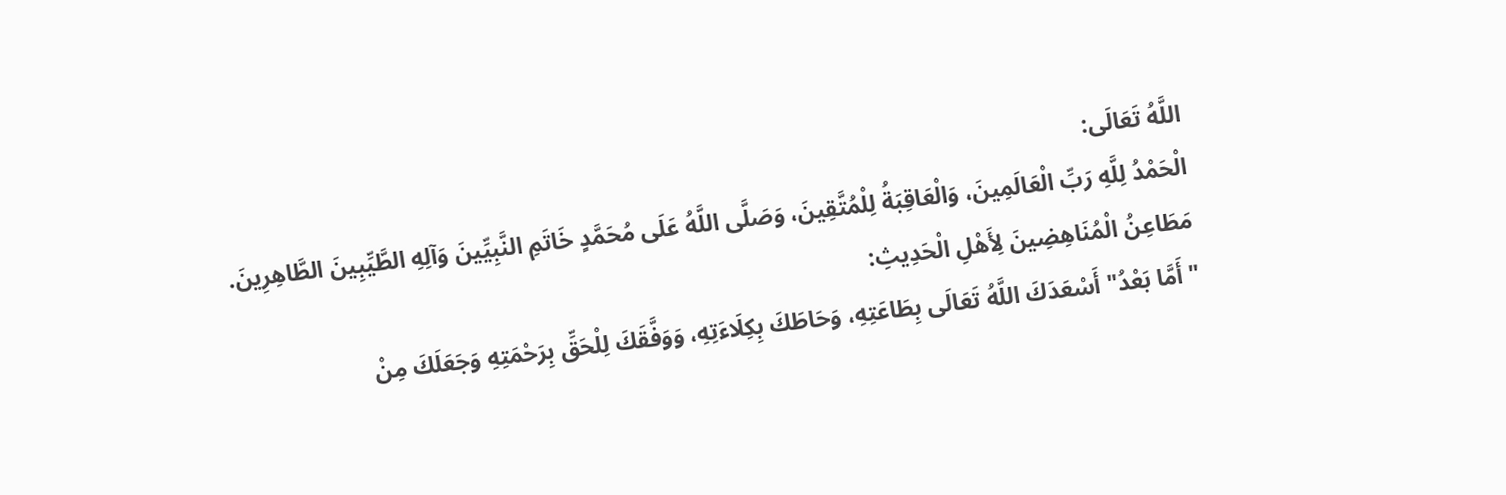اللَّهُ تَعَالَى:
الْحَمْدُ لِلَّهِ رَبِّ الْعَالَمِينَ، وَالْعَاقِبَةُ لِلْمُتَّقِينَ، وَصَلَّى اللَّهُ عَلَى مُحَمَّدٍ خَاتَمِ النَّبِيِّينَ وَآلِهِ الطَّيِّبِينَ الطَّاهِرِينَ.
مَطَاعِنُ الْمُنَاهِضِينَ لِأَهْلِ الْحَدِيثِ:
"أَمَّا بَعْدُ" أَسْعَدَكَ اللَّهُ تَعَالَى بِطَاعَتِهِ، وَحَاطَكَ بِكِلَاءَتِهِ، وَوَفَّقَكَ لِلْحَقِّ بِرَحْمَتِهِ وَجَعَلَكَ مِنْ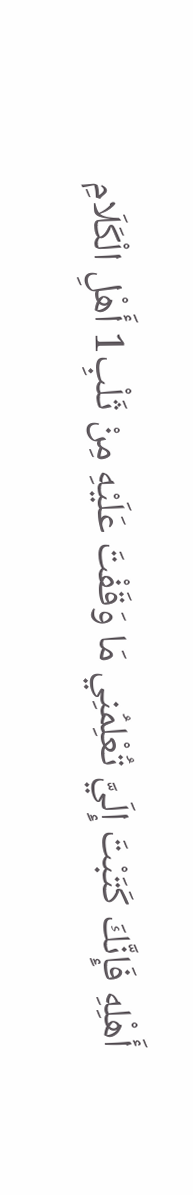أَهْلِهِ فَإِنَّكَ كَتَبْتَ إِلَيَّ تُعْلِمُنِي مَا وَقَفْتَ عَلَيْهِ مِنْ ثَلْبِ1 أَهْلِ الْكَلَامِ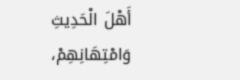أَهْلَ الْحَدِيثِ وَامْتِهَانِهِمْ،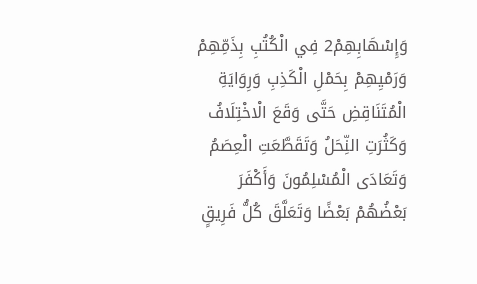وَإِسْهَابِهِمْ2 فِي الْكُتُبِ بِذَمِّهِمْ وَرَمْيِهِمْ بِحَمْلِ الْكَذِبِ وَرِوَايَةِ الْمُتَنَاقِضِ حَتَّى وَقَعَ الْاخْتِلَافُ وَكَثُرَتِ النِّحَلُ وَتَقَطَّعَتِ الْعِصَمُ وَتَعَادَى الْمُسْلِمُونَ وَأَكْفَرَ بَعْضُهُمْ بَعْضًا وَتَعَلَّقَ كُلُّ فَرِيقٍ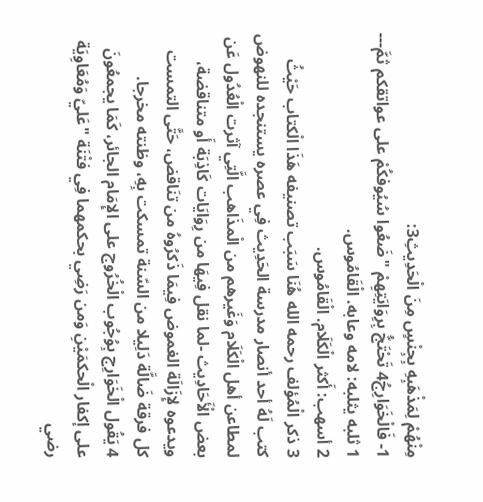مِنْهُمْ لِمَذْهَبِهِ بِجِنْسٍ مِنَ الْحَدِيثِ3:
1- فَالْخَوَارِجُ4 تَحْتَجُّ بِرِوَايَتِهِمْ "ضَعُوا سُيُوفكُمْ على عواتقكم ثمَّ---
1 ثلبه يثلبه: لامه وعابه. الْقَامُوس.
2 أسهب: أَكثر الْكَلَام. الْقَامُوس.
3 ذكر الْمُؤلف رحمه الله هُنَا سَبَب تصنيفه هَذَا الْكتاب حَيْثُ كتب لَهُ أحد أنصار مدرسة الحَدِيث فِي عصره يستنجده للنهوض لمطاعن أهل الْكَلَام وَغَيرهم من الْمذَاهب الَّتِي آثرت الْعُدُول عَن بعض الْأَحَادِيث -لما نقل فِيهَا من رِوَايَات كَاذِبَة أَو متناقضة، ويدعوه لإِزَالَة الغموض فِيمَا ذَكرُوهُ من تنَاقض، حَتَّى التمست كل فرقة ضَالَّة دَلِيلا من السّنة تمسكت بِهِ، وظنته مخرجا.
4 يَقُول الْخَوَارِج بِوُجُوب الْخُرُوج على الإِمَام الجائر، كَمَا يجمعُونَ على إكفار الْحكمَيْنِ وَمن رَضِي بحكمهما فِي فتْنَة "عَليّ وَمُعَاوِيَة رضي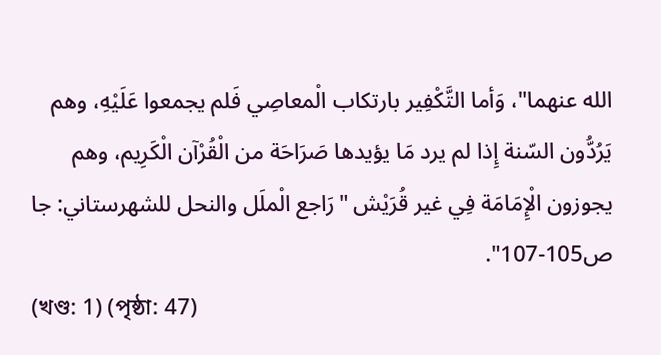الله عنهما"، وَأما التَّكْفِير بارتكاب الْمعاصِي فَلم يجمعوا عَلَيْهِ، وهم يَرُدُّون السّنة إِذا لم يرد مَا يؤيدها صَرَاحَة من الْقُرْآن الْكَرِيم، وهم يجوزون الْإِمَامَة فِي غير قُرَيْش "رَاجع الْملَل والنحل للشهرستاني: جا ص105-107".
(খণ্ড: 1) (পৃষ্ঠা: 47)